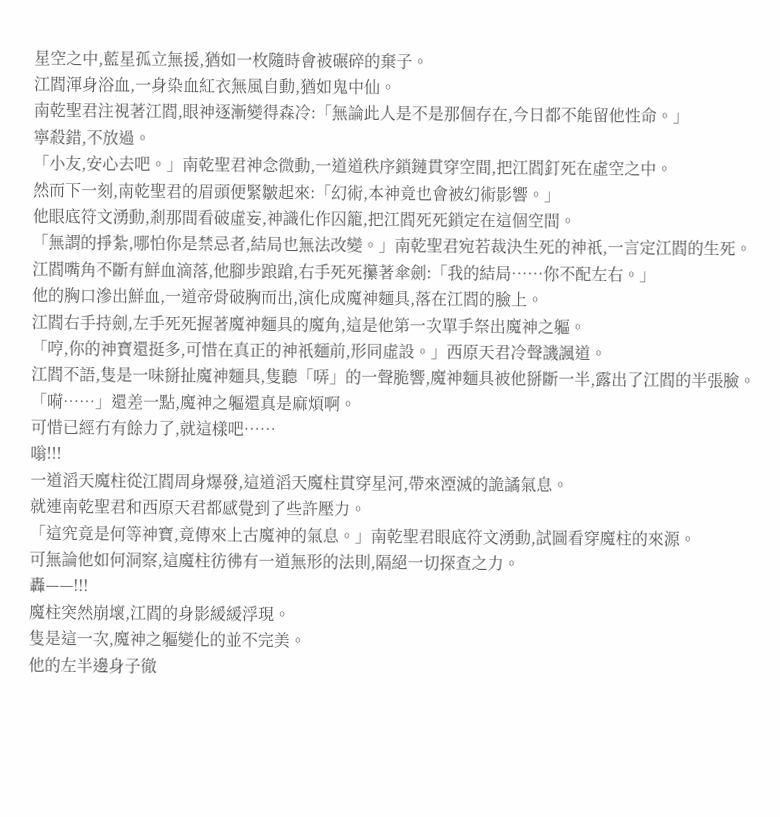星空之中,藍星孤立無援,猶如一枚隨時會被碾碎的棄子。
江閻渾身浴血,一身染血紅衣無風自動,猶如鬼中仙。
南乾聖君注視著江閻,眼神逐漸變得森冷:「無論此人是不是那個存在,今日都不能留他性命。」
寧殺錯,不放過。
「小友,安心去吧。」南乾聖君神念微動,一道道秩序鎖鏈貫穿空間,把江閻釘死在虛空之中。
然而下一刻,南乾聖君的眉頭便緊皺起來:「幻術,本神竟也會被幻術影響。」
他眼底符文湧動,剎那間看破虛妄,神識化作囚籠,把江閻死死鎖定在這個空間。
「無謂的掙紮,哪怕你是禁忌者,結局也無法改變。」南乾聖君宛若裁決生死的神祇,一言定江閻的生死。
江閻嘴角不斷有鮮血滴落,他腳步踉蹌,右手死死攥著傘劍:「我的結局……你不配左右。」
他的胸口滲出鮮血,一道帝骨破胸而出,演化成魔神麵具,落在江閻的臉上。
江閻右手持劍,左手死死握著魔神麵具的魔角,這是他第一次單手祭出魔神之軀。
「哼,你的神寶還挺多,可惜在真正的神祇麵前,形同虛設。」西原天君冷聲譏諷道。
江閻不語,隻是一味掰扯魔神麵具,隻聽「哢」的一聲脆響,魔神麵具被他掰斷一半,露出了江閻的半張臉。
「嗬……」還差一點,魔神之軀還真是麻煩啊。
可惜已經冇有餘力了,就這樣吧……
嗡!!!
一道滔天魔柱從江閻周身爆發,這道滔天魔柱貫穿星河,帶來湮滅的詭譎氣息。
就連南乾聖君和西原天君都感覺到了些許壓力。
「這究竟是何等神寶,竟傳來上古魔神的氣息。」南乾聖君眼底符文湧動,試圖看穿魔柱的來源。
可無論他如何洞察,這魔柱彷彿有一道無形的法則,隔絕一切探查之力。
轟——!!!
魔柱突然崩壞,江閻的身影緩緩浮現。
隻是這一次,魔神之軀變化的並不完美。
他的左半邊身子徹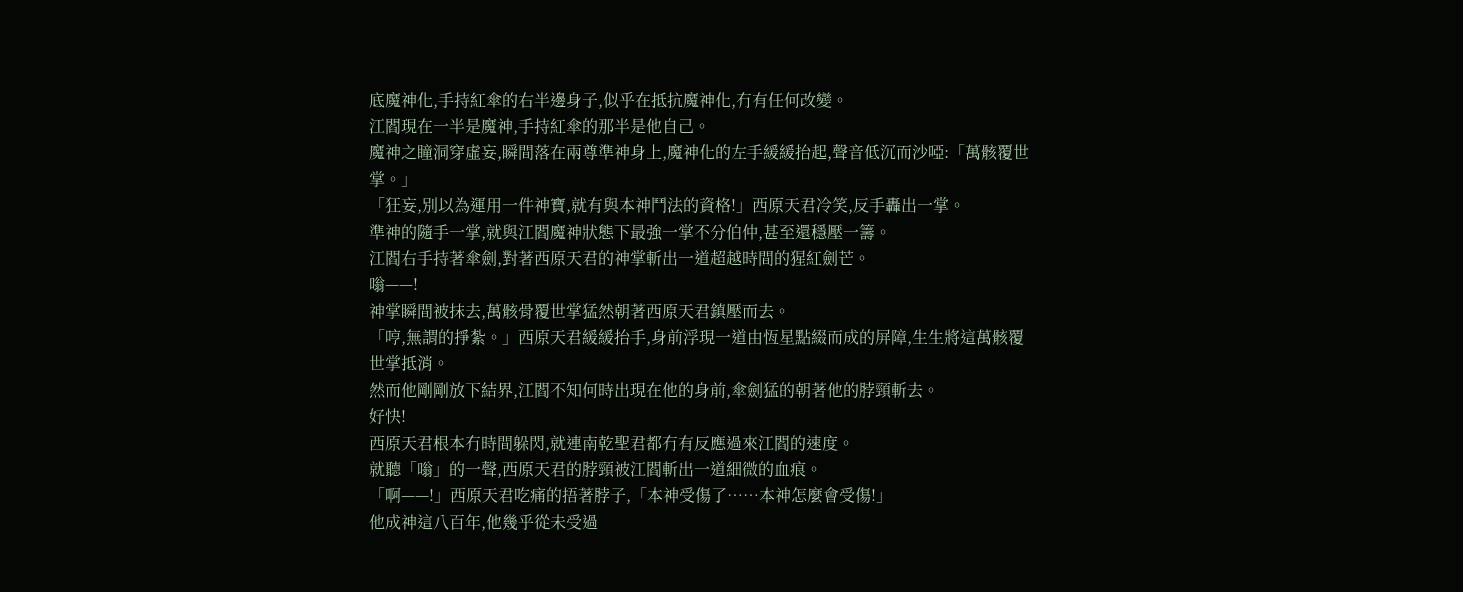底魔神化,手持紅傘的右半邊身子,似乎在抵抗魔神化,冇有任何改變。
江閻現在一半是魔神,手持紅傘的那半是他自己。
魔神之瞳洞穿虛妄,瞬間落在兩尊準神身上,魔神化的左手緩緩抬起,聲音低沉而沙啞:「萬骸覆世掌。」
「狂妄,別以為運用一件神寶,就有與本神鬥法的資格!」西原天君冷笑,反手轟出一掌。
準神的隨手一掌,就與江閻魔神狀態下最強一掌不分伯仲,甚至還穩壓一籌。
江閻右手持著傘劍,對著西原天君的神掌斬出一道超越時間的猩紅劍芒。
嗡——!
神掌瞬間被抹去,萬骸骨覆世掌猛然朝著西原天君鎮壓而去。
「哼,無謂的掙紮。」西原天君緩緩抬手,身前浮現一道由恆星點綴而成的屏障,生生將這萬骸覆世掌抵消。
然而他剛剛放下結界,江閻不知何時出現在他的身前,傘劍猛的朝著他的脖頸斬去。
好快!
西原天君根本冇時間躲閃,就連南乾聖君都冇有反應過來江閻的速度。
就聽「嗡」的一聲,西原天君的脖頸被江閻斬出一道細微的血痕。
「啊——!」西原天君吃痛的捂著脖子,「本神受傷了……本神怎麼會受傷!」
他成神這八百年,他幾乎從未受過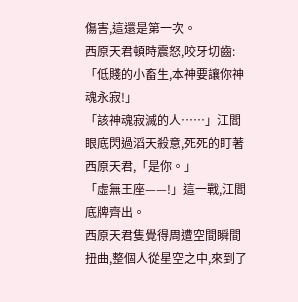傷害,這還是第一次。
西原天君頓時震怒,咬牙切齒:「低賤的小畜生,本神要讓你神魂永寂!」
「該神魂寂滅的人……」江閻眼底閃過滔天殺意,死死的盯著西原天君,「是你。」
「虛無王座——!」這一戰,江閻底牌齊出。
西原天君隻覺得周遭空間瞬間扭曲,整個人從星空之中,來到了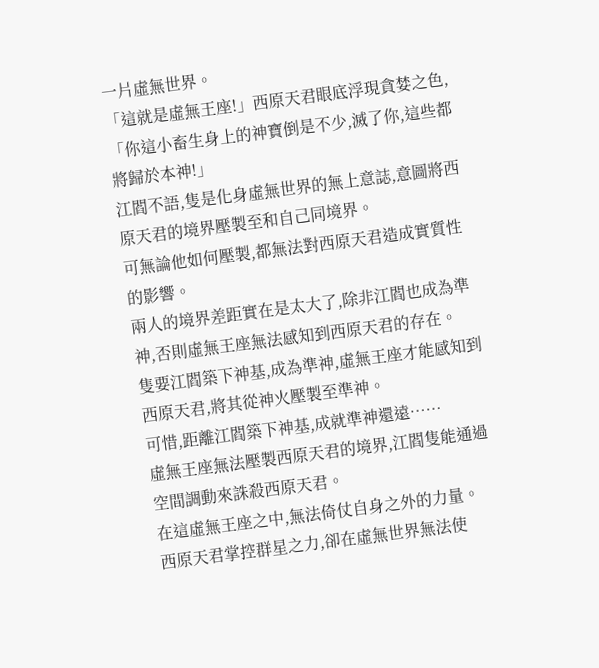一片虛無世界。
「這就是虛無王座!」西原天君眼底浮現貪婪之色,「你這小畜生身上的神寶倒是不少,滅了你,這些都將歸於本神!」
江閻不語,隻是化身虛無世界的無上意誌,意圖將西原天君的境界壓製至和自己同境界。
可無論他如何壓製,都無法對西原天君造成實質性的影響。
兩人的境界差距實在是太大了,除非江閻也成為準神,否則虛無王座無法感知到西原天君的存在。
隻要江閻築下神基,成為準神,虛無王座才能感知到西原天君,將其從神火壓製至準神。
可惜,距離江閻築下神基,成就準神還遠……
虛無王座無法壓製西原天君的境界,江閻隻能通過空間調動來誅殺西原天君。
在這虛無王座之中,無法倚仗自身之外的力量。
西原天君掌控群星之力,卻在虛無世界無法使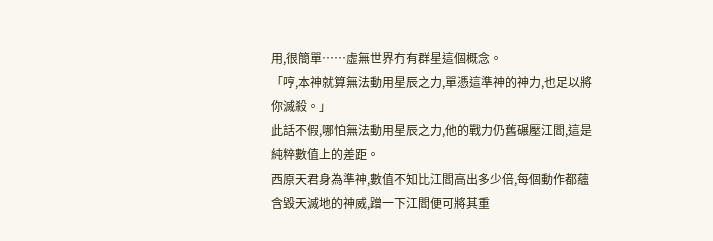用,很簡單……虛無世界冇有群星這個概念。
「哼,本神就算無法動用星辰之力,單憑這準神的神力,也足以將你滅殺。」
此話不假,哪怕無法動用星辰之力,他的戰力仍舊碾壓江閻,這是純粹數值上的差距。
西原天君身為準神,數值不知比江閻高出多少倍,每個動作都蘊含毀天滅地的神威,蹭一下江閻便可將其重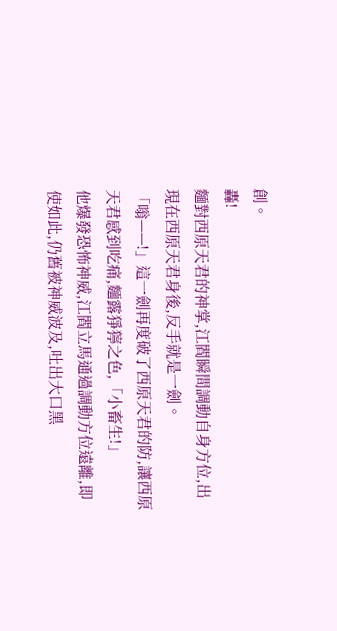創。
轟!
麵對西原天君的神掌,江閻瞬間調動自身方位,出現在西原天君身後,反手就是一劍。
「嗡——!」這一劍再度破了西原天君的防,讓西原天君感到吃痛,麵露猙獰之色,「小畜生!」
他爆發恐怖神威,江閻立馬通過調動方位遠離,即使如此,仍舊被神威波及,吐出大口黑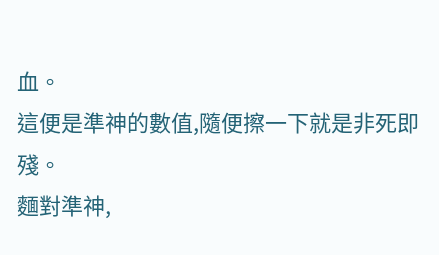血。
這便是準神的數值,隨便擦一下就是非死即殘。
麵對準神,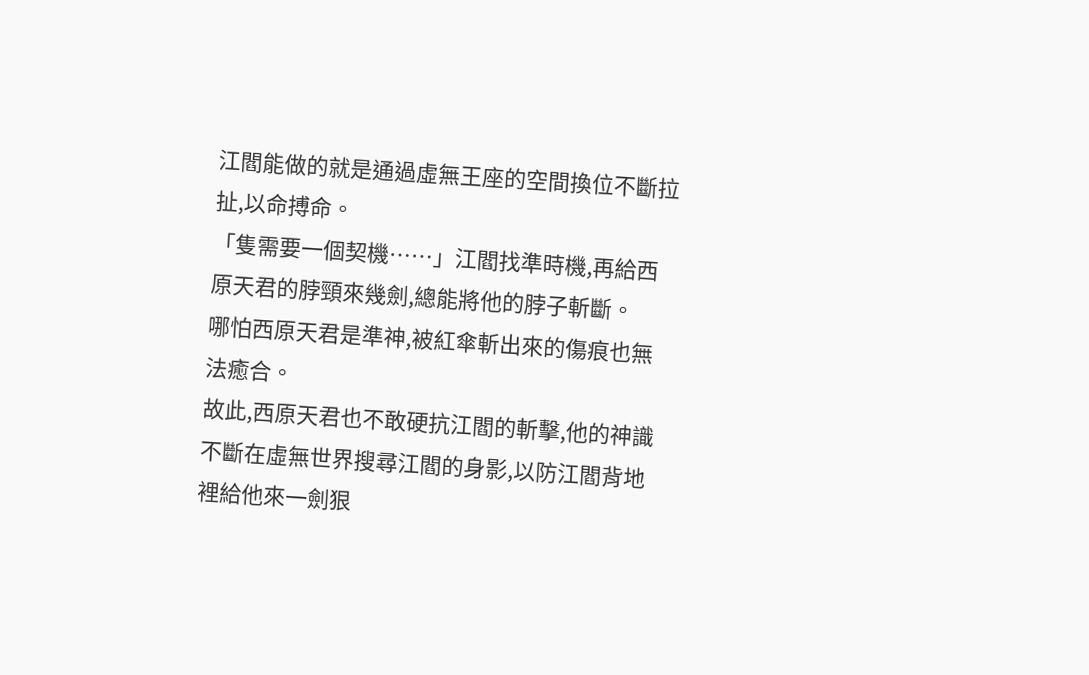江閻能做的就是通過虛無王座的空間換位不斷拉扯,以命搏命。
「隻需要一個契機……」江閻找準時機,再給西原天君的脖頸來幾劍,總能將他的脖子斬斷。
哪怕西原天君是準神,被紅傘斬出來的傷痕也無法癒合。
故此,西原天君也不敢硬抗江閻的斬擊,他的神識不斷在虛無世界搜尋江閻的身影,以防江閻背地裡給他來一劍狠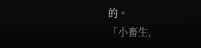的。
「小畜生,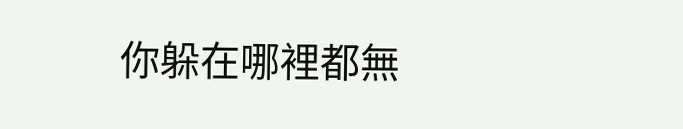你躲在哪裡都無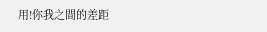用!你我之間的差距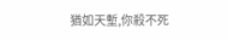猶如天塹,你殺不死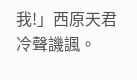我!」西原天君冷聲譏諷。